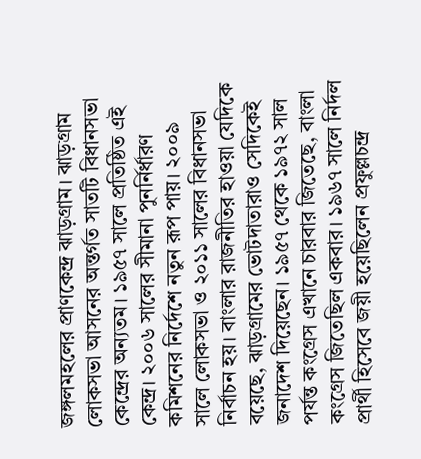জঙ্গলমহলের প্রাণকেন্দ্র ঝাড়গ্রাম। ঝাড়গ্রাম লোকসভা আসনের অন্তর্গত সাতটি বিধানসভা কেন্দ্রের অন্যতম। ১৯৫৭ সালে প্রতিষ্ঠিত এই কেন্দ্র। ২০০৬ সালের সীমানা পুনর্নির্ধারণ কমিশনের নির্দেশে নতুন রূপ পায়। ২০০৯ সালে লোকসভা ও ২০১১ সালের বিধানসভা নির্বাচন হয়। বাংলার রাজনীতির হাওয়া যেদিকে বয়েছে, ঝাড়গ্রামের ভোটদাতারাও সেদিকেই জনাদেশ দিয়েছেন। ১৯৫৭ থেকে ১৯৭২ সাল পর্যন্ত কংগ্রেস এখানে চারবার জিতেছে, বাংলা কংগ্রেস জিতেছিল একবার। ১৯৬৭ সালে নির্দল প্রার্থী হিসেবে জয়ী হয়েছিলেন প্রফুল্লচন্দ্র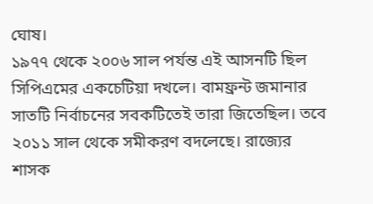ঘোষ।
১৯৭৭ থেকে ২০০৬ সাল পর্যন্ত এই আসনটি ছিল সিপিএমের একচেটিয়া দখলে। বামফ্রন্ট জমানার সাতটি নির্বাচনের সবকটিতেই তারা জিতেছিল। তবে ২০১১ সাল থেকে সমীকরণ বদলেছে। রাজ্যের শাসক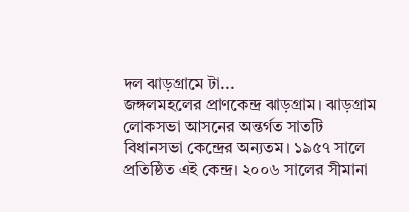দল ঝাড়গ্রামে টা...
জঙ্গলমহলের প্রাণকেন্দ্র ঝাড়গ্রাম। ঝাড়গ্রাম লোকসভা আসনের অন্তর্গত সাতটি বিধানসভা কেন্দ্রের অন্যতম। ১৯৫৭ সালে প্রতিষ্ঠিত এই কেন্দ্র। ২০০৬ সালের সীমানা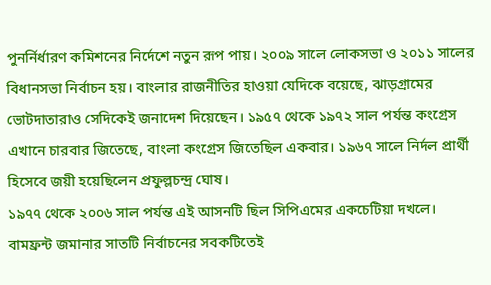পুনর্নির্ধারণ কমিশনের নির্দেশে নতুন রূপ পায়। ২০০৯ সালে লোকসভা ও ২০১১ সালের বিধানসভা নির্বাচন হয়। বাংলার রাজনীতির হাওয়া যেদিকে বয়েছে, ঝাড়গ্রামের ভোটদাতারাও সেদিকেই জনাদেশ দিয়েছেন। ১৯৫৭ থেকে ১৯৭২ সাল পর্যন্ত কংগ্রেস এখানে চারবার জিতেছে, বাংলা কংগ্রেস জিতেছিল একবার। ১৯৬৭ সালে নির্দল প্রার্থী হিসেবে জয়ী হয়েছিলেন প্রফুল্লচন্দ্র ঘোষ।
১৯৭৭ থেকে ২০০৬ সাল পর্যন্ত এই আসনটি ছিল সিপিএমের একচেটিয়া দখলে। বামফ্রন্ট জমানার সাতটি নির্বাচনের সবকটিতেই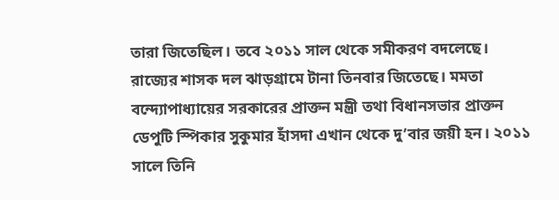তারা জিতেছিল। তবে ২০১১ সাল থেকে সমীকরণ বদলেছে। রাজ্যের শাসক দল ঝাড়গ্রামে টানা তিনবার জিতেছে। মমতা বন্দ্যোপাধ্যায়ের সরকারের প্রাক্তন মন্ত্রী তথা বিধানসভার প্রাক্তন ডেপুটি স্পিকার সুকুমার হাঁসদা এখান থেকে দু’বার জয়ী হন। ২০১১ সালে তিনি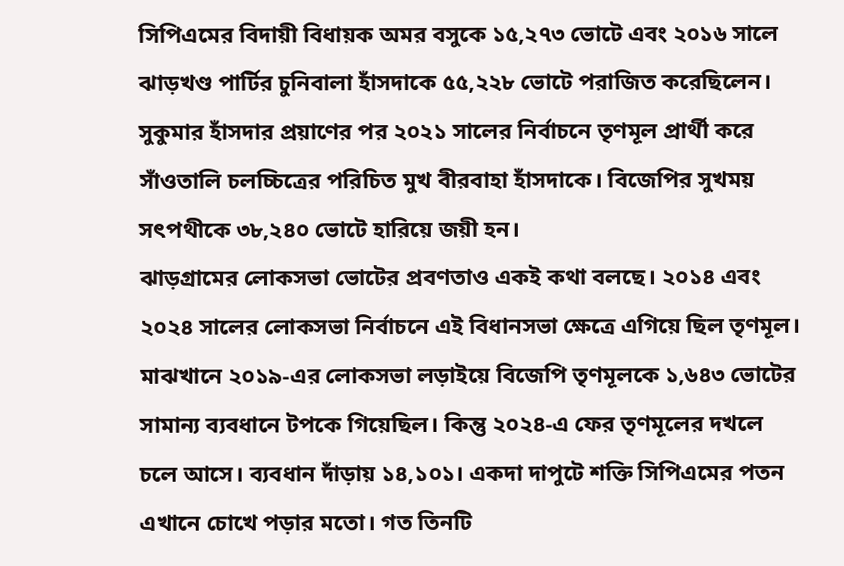সিপিএমের বিদায়ী বিধায়ক অমর বসুকে ১৫,২৭৩ ভোটে এবং ২০১৬ সালে ঝাড়খণ্ড পার্টির চুনিবালা হাঁসদাকে ৫৫,২২৮ ভোটে পরাজিত করেছিলেন। সুকুমার হাঁসদার প্রয়াণের পর ২০২১ সালের নির্বাচনে তৃণমূল প্রার্থী করে সাঁওতালি চলচ্চিত্রের পরিচিত মুখ বীরবাহা হাঁসদাকে। বিজেপির সুখময় সৎপথীকে ৩৮,২৪০ ভোটে হারিয়ে জয়ী হন।
ঝাড়গ্রামের লোকসভা ভোটের প্রবণতাও একই কথা বলছে। ২০১৪ এবং ২০২৪ সালের লোকসভা নির্বাচনে এই বিধানসভা ক্ষেত্রে এগিয়ে ছিল তৃণমূল। মাঝখানে ২০১৯-এর লোকসভা লড়াইয়ে বিজেপি তৃণমূলকে ১,৬৪৩ ভোটের সামান্য ব্যবধানে টপকে গিয়েছিল। কিন্তু ২০২৪-এ ফের তৃণমূলের দখলে চলে আসে। ব্যবধান দাঁড়ায় ১৪,১০১। একদা দাপুটে শক্তি সিপিএমের পতন এখানে চোখে পড়ার মতো। গত তিনটি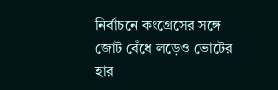নির্বাচনে কংগ্রেসের সঙ্গে জোট বেঁধে লড়েও ভোটের হার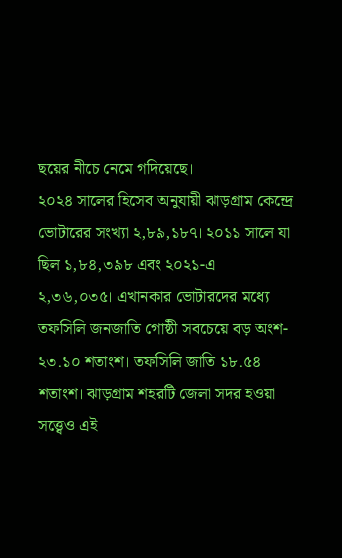ছয়ের নীচে নেমে গদিয়েছে।
২০২৪ সালের হিসেব অনুযায়ী ঝাড়গ্রাম কেন্দ্রে ভোটারের সংখ্যা ২,৮৯,১৮৭। ২০১১ সালে যা ছিল ১,৮৪,৩৯৮ এবং ২০২১-এ ২,৩৬,০৩৫। এখানকার ভোটারদের মধ্যে তফসিলি জনজাতি গোষ্ঠী সবচেয়ে বড় অংশ- ২৩.১০ শতাংশ। তফসিলি জাতি ১৮.৫৪ শতাংশ। ঝাড়গ্রাম শহরটি জেলা সদর হওয়া সত্ত্বেও এই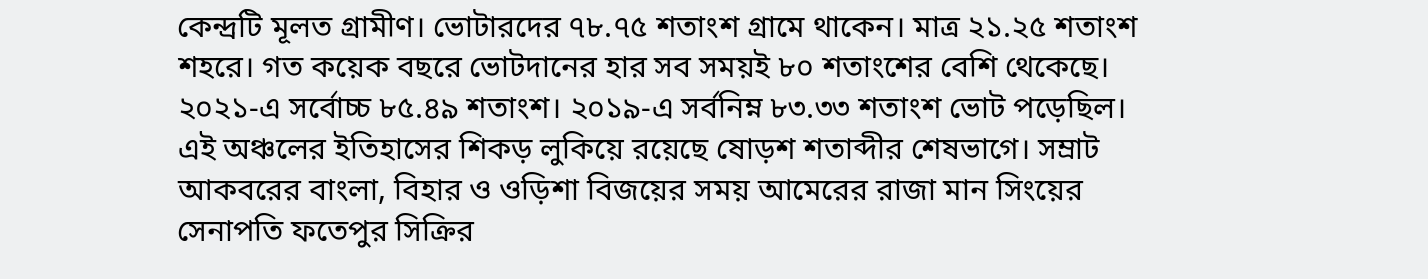কেন্দ্রটি মূলত গ্রামীণ। ভোটারদের ৭৮.৭৫ শতাংশ গ্রামে থাকেন। মাত্র ২১.২৫ শতাংশ শহরে। গত কয়েক বছরে ভোটদানের হার সব সময়ই ৮০ শতাংশের বেশি থেকেছে। ২০২১-এ সর্বোচ্চ ৮৫.৪৯ শতাংশ। ২০১৯-এ সর্বনিম্ন ৮৩.৩৩ শতাংশ ভোট পড়েছিল।
এই অঞ্চলের ইতিহাসের শিকড় লুকিয়ে রয়েছে ষোড়শ শতাব্দীর শেষভাগে। সম্রাট আকবরের বাংলা, বিহার ও ওড়িশা বিজয়ের সময় আমেরের রাজা মান সিংয়ের সেনাপতি ফতেপুর সিক্রির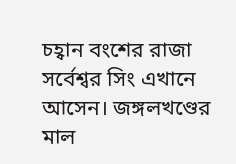চহ্বান বংশের রাজা সর্বেশ্বর সিং এখানে আসেন। জঙ্গলখণ্ডের মাল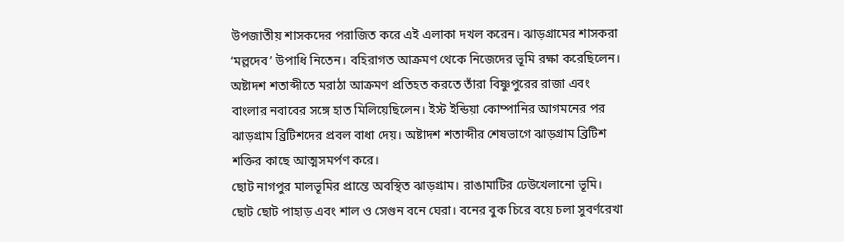উপজাতীয় শাসকদের পরাজিত করে এই এলাকা দখল করেন। ঝাড়গ্রামের শাসকরা ‘মল্লদেব’ উপাধি নিতেন। বহিরাগত আক্রমণ থেকে নিজেদের ভূমি রক্ষা করেছিলেন। অষ্টাদশ শতাব্দীতে মরাঠা আক্রমণ প্রতিহত করতে তাঁরা বিষ্ণুপুরের রাজা এবং বাংলার নবাবের সঙ্গে হাত মিলিয়েছিলেন। ইস্ট ইন্ডিয়া কোম্পানির আগমনের পর ঝাড়গ্রাম ব্রিটিশদের প্রবল বাধা দেয়। অষ্টাদশ শতাব্দীর শেষভাগে ঝাড়গ্রাম ব্রিটিশ শক্তির কাছে আত্মসমর্পণ করে।
ছোট নাগপুর মালভূমির প্রান্তে অবস্থিত ঝাড়গ্রাম। রাঙামাটির ঢেউখেলানো ভূমি। ছোট ছোট পাহাড় এবং শাল ও সেগুন বনে ঘেরা। বনের বুক চিরে বয়ে চলা সুবর্ণরেখা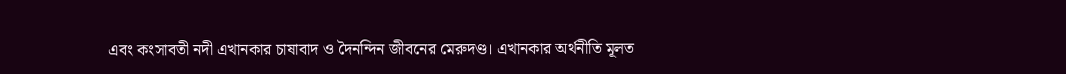এবং কংসাবতী নদী এখানকার চাষাবাদ ও দৈনন্দিন জীবনের মেরুদণ্ড। এখানকার অর্থনীতি মূলত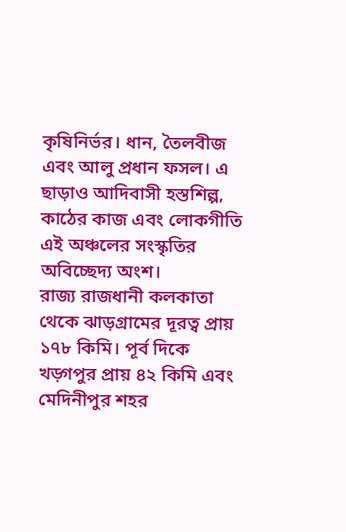কৃষিনির্ভর। ধান, তৈলবীজ এবং আলু প্রধান ফসল। এ ছাড়াও আদিবাসী হস্তশিল্প, কাঠের কাজ এবং লোকগীতি এই অঞ্চলের সংস্কৃতির অবিচ্ছেদ্য অংশ।
রাজ্য রাজধানী কলকাতা থেকে ঝাড়গ্রামের দূরত্ব প্রায় ১৭৮ কিমি। পূর্ব দিকে খড়্গপুর প্রায় ৪২ কিমি এবং মেদিনীপুর শহর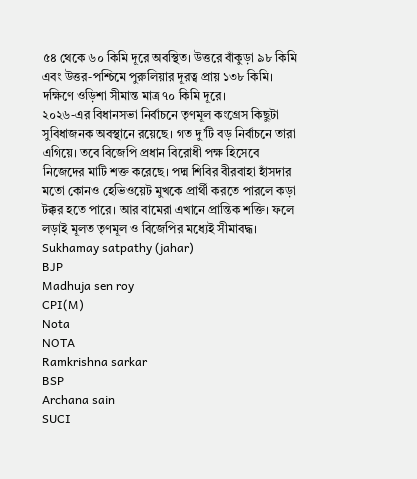৫৪ থেকে ৬০ কিমি দূরে অবস্থিত। উত্তরে বাঁকুড়া ৯৮ কিমি এবং উত্তর-পশ্চিমে পুরুলিয়ার দূরত্ব প্রায় ১৩৮ কিমি। দক্ষিণে ওড়িশা সীমান্ত মাত্র ৭০ কিমি দূরে।
২০২৬-এর বিধানসভা নির্বাচনে তৃণমূল কংগ্রেস কিছুটা সুবিধাজনক অবস্থানে রয়েছে। গত দু’টি বড় নির্বাচনে তারা এগিয়ে। তবে বিজেপি প্রধান বিরোধী পক্ষ হিসেবে নিজেদের মাটি শক্ত করেছে। পদ্ম শিবির বীরবাহা হাঁসদার মতো কোনও হেভিওয়েট মুখকে প্রার্থী করতে পারলে কড়া টক্কর হতে পারে। আর বামেরা এখানে প্রান্তিক শক্তি। ফলে লড়াই মূলত তৃণমূল ও বিজেপির মধ্যেই সীমাবদ্ধ।
Sukhamay satpathy (jahar)
BJP
Madhuja sen roy
CPI(M)
Nota
NOTA
Ramkrishna sarkar
BSP
Archana sain
SUCI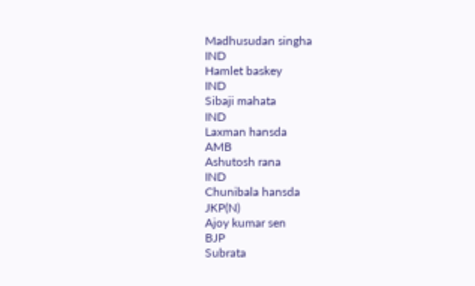Madhusudan singha
IND
Hamlet baskey
IND
Sibaji mahata
IND
Laxman hansda
AMB
Ashutosh rana
IND
Chunibala hansda
JKP(N)
Ajoy kumar sen
BJP
Subrata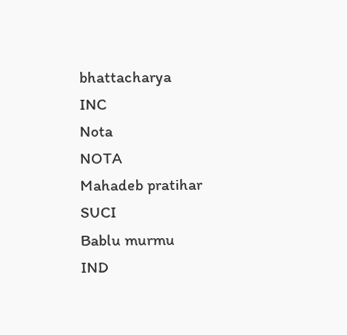bhattacharya
INC
Nota
NOTA
Mahadeb pratihar
SUCI
Bablu murmu
IND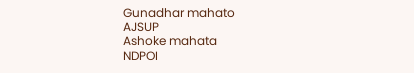Gunadhar mahato
AJSUP
Ashoke mahata
NDPOI